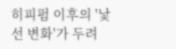히피펌 이후의 '낯선 변화'가 두려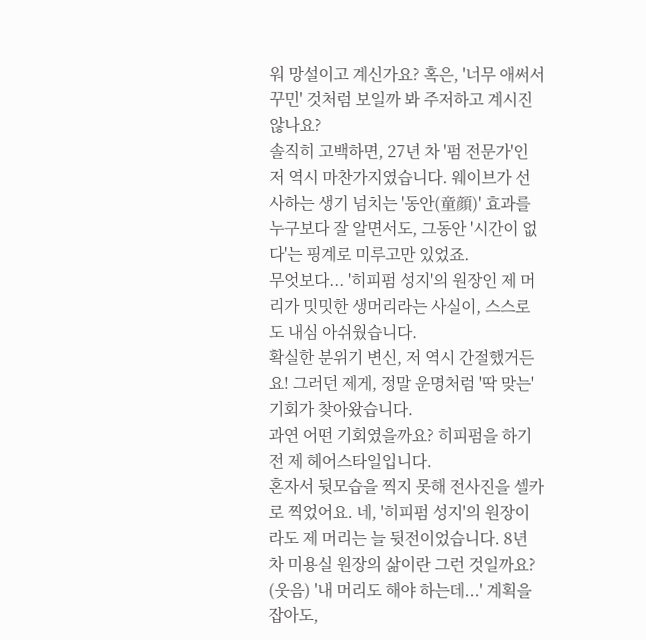워 망설이고 계신가요? 혹은, '너무 애써서 꾸민' 것처럼 보일까 봐 주저하고 계시진 않나요?
솔직히 고백하면, 27년 차 '펌 전문가'인 저 역시 마찬가지였습니다. 웨이브가 선사하는 생기 넘치는 '동안(童顔)' 효과를 누구보다 잘 알면서도, 그동안 '시간이 없다'는 핑계로 미루고만 있었죠.
무엇보다... '히피펌 성지'의 원장인 제 머리가 밋밋한 생머리라는 사실이, 스스로도 내심 아쉬웠습니다.
확실한 분위기 변신, 저 역시 간절했거든요! 그러던 제게, 정말 운명처럼 '딱 맞는' 기회가 찾아왔습니다.
과연 어떤 기회였을까요? 히피펌을 하기전 제 헤어스타일입니다.
혼자서 뒷모습을 찍지 못해 전사진을 셀카로 찍었어요. 네, '히피펌 성지'의 원장이라도 제 머리는 늘 뒷전이었습니다. 8년 차 미용실 원장의 삶이란 그런 것일까요?
(웃음) '내 머리도 해야 하는데...' 계획을 잡아도,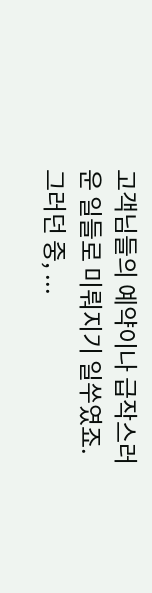고객님들의 예약이나 급작스러운 일들로 미뤄지기 일쑤였죠.
그러던 중, ...